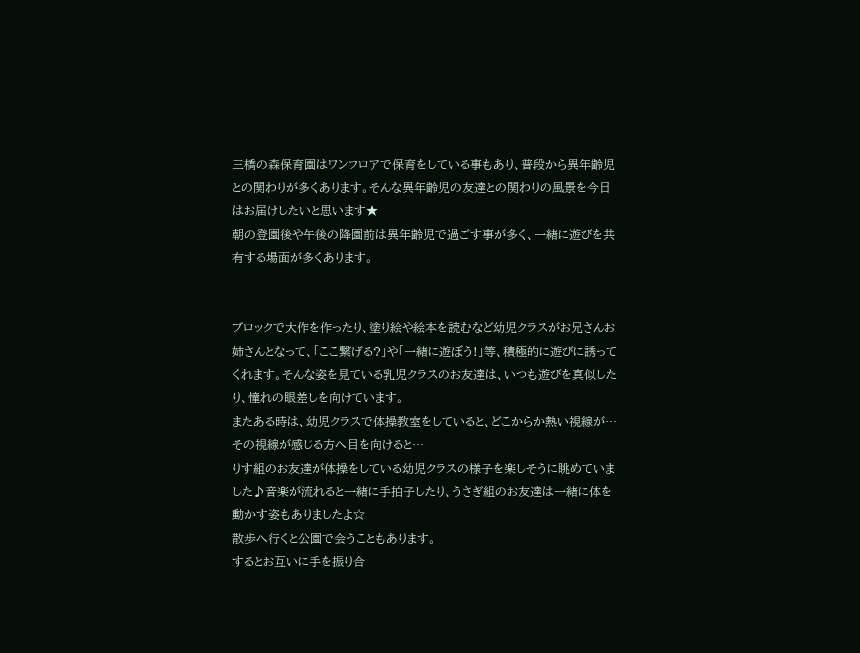三橋の森保育園はワンフロアで保育をしている事もあり、普段から異年齢児との関わりが多くあります。そんな異年齢児の友達との関わりの風景を今日はお届けしたいと思います★
朝の登園後や午後の降園前は異年齢児で過ごす事が多く、一緒に遊びを共有する場面が多くあります。


ブロックで大作を作ったり、塗り絵や絵本を読むなど幼児クラスがお兄さんお姉さんとなって、「ここ繋げる?」や「一緒に遊ぼう!」等、積極的に遊びに誘ってくれます。そんな姿を見ている乳児クラスのお友達は、いつも遊びを真似したり、憧れの眼差しを向けています。
またある時は、幼児クラスで体操教室をしていると、どこからか熱い視線が…
その視線が感じる方へ目を向けると…
りす組のお友達が体操をしている幼児クラスの様子を楽しそうに眺めていました♪音楽が流れると一緒に手拍子したり、うさぎ組のお友達は一緒に体を動かす姿もありましたよ☆
散歩へ行くと公園で会うこともあります。
するとお互いに手を振り合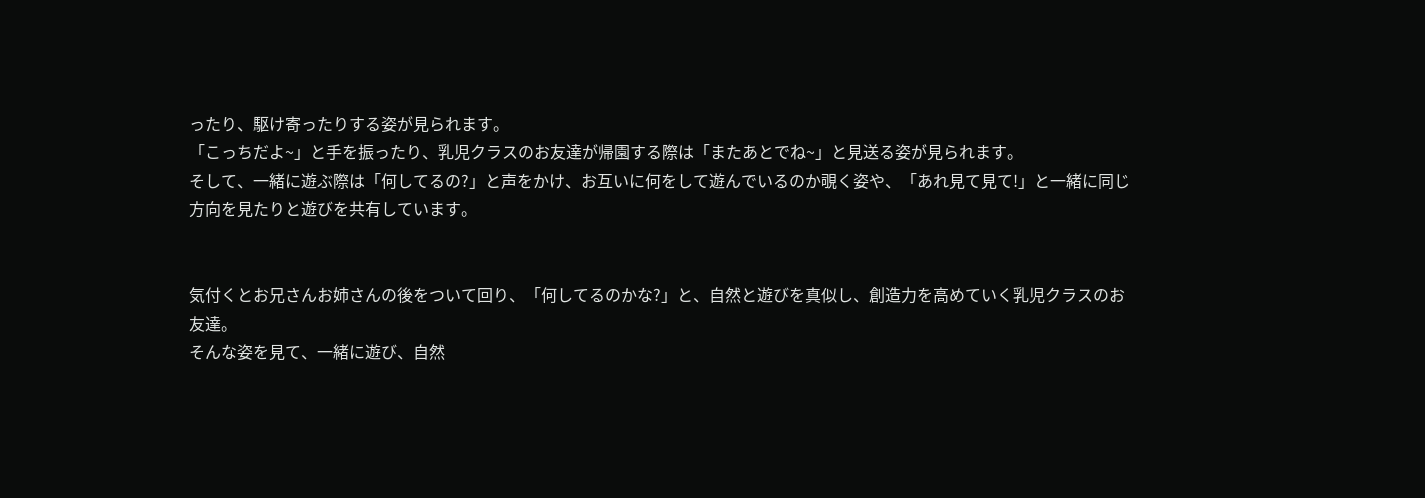ったり、駆け寄ったりする姿が見られます。
「こっちだよ~」と手を振ったり、乳児クラスのお友達が帰園する際は「またあとでね~」と見送る姿が見られます。
そして、一緒に遊ぶ際は「何してるの?」と声をかけ、お互いに何をして遊んでいるのか覗く姿や、「あれ見て見て!」と一緒に同じ方向を見たりと遊びを共有しています。


気付くとお兄さんお姉さんの後をついて回り、「何してるのかな?」と、自然と遊びを真似し、創造力を高めていく乳児クラスのお友達。
そんな姿を見て、一緒に遊び、自然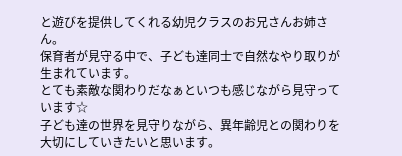と遊びを提供してくれる幼児クラスのお兄さんお姉さん。
保育者が見守る中で、子ども達同士で自然なやり取りが生まれています。
とても素敵な関わりだなぁといつも感じながら見守っています☆
子ども達の世界を見守りながら、異年齢児との関わりを大切にしていきたいと思います。